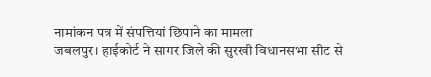नामांकन पत्र में संपत्तियां छिपाने का मामला
जबलपुर। हाईकोर्ट ने सागर जिले की सुरखी विधानसभा सीट से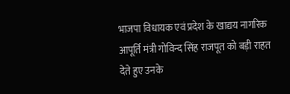भाजपा विधायक एवं प्रदेश के खाद्यय नागरिक आपूर्ति मंत्री गोविन्द सिंह राजपूत को बड़ी राहत देते हुए उनके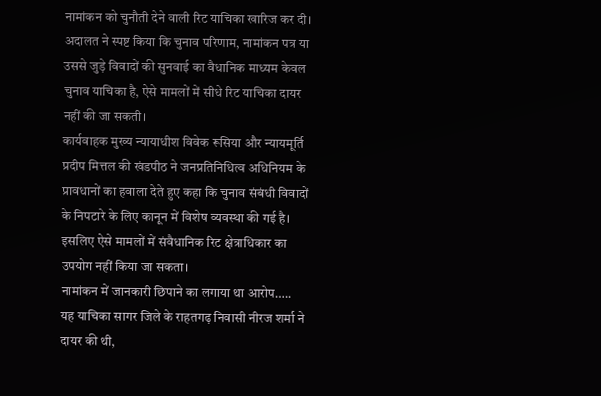नामांकन को चुनौती देने वाली रिट याचिका खारिज कर दी। अदालत ने स्पष्ट किया कि चुनाव परिणाम, नामांकन पत्र या उससे जुड़े विवादों की सुनवाई का वैधानिक माध्यम केवल चुनाव याचिका है, ऐसे मामलों में सीधे रिट याचिका दायर नहीं की जा सकती।
कार्यवाहक मुख्य न्यायाधीश विवेक रूसिया और न्यायमूर्ति प्रदीप मित्तल की खंडपीठ ने जनप्रतिनिधित्व अधिनियम के प्रावधानों का हवाला देते हुए कहा कि चुनाव संबंधी विवादों के निपटारे के लिए कानून में विशेष व्यवस्था की गई है। इसलिए ऐसे मामलों में संवैधानिक रिट क्षेत्राधिकार का उपयोग नहीं किया जा सकता।
नामांकन में जानकारी छिपाने का लगाया था आरोप…..
यह याचिका सागर जिले के राहतगढ़ निवासी नीरज शर्मा ने दायर की थी,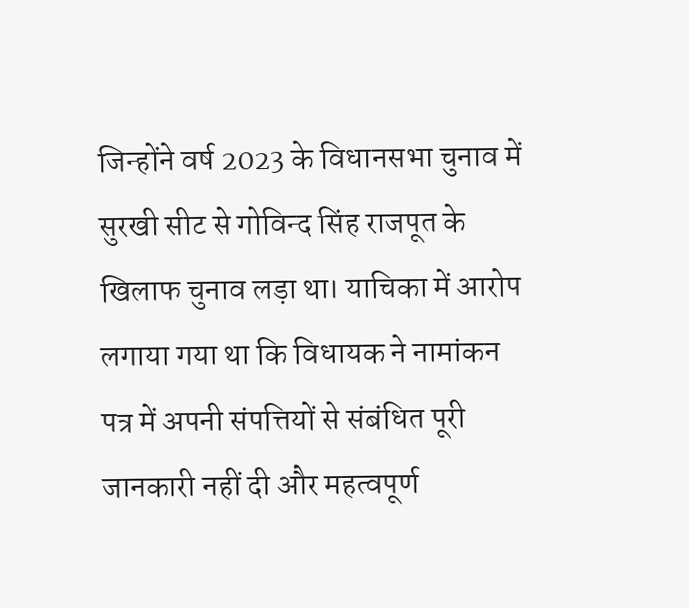जिन्होंने वर्ष 2023 के विधानसभा चुनाव में सुरखी सीट से गोविन्द सिंह राजपूत के खिलाफ चुनाव लड़ा था। याचिका में आरोप लगाया गया था कि विधायक ने नामांकन पत्र में अपनी संपत्तियों से संबंधित पूरी जानकारी नहीं दी और महत्वपूर्ण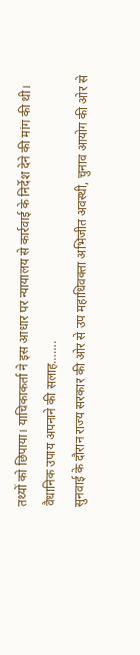तथ्यों को छिपाया। याचिकाकर्ता ने इस आधार पर न्यायालय से कार्रवाई के निर्देश देने की मांग की थी।
वैधानिक उपाय अपनाने की सलाह…….
सुनवाई के दौरान राज्य सरकार की ओर से उप महाधिवक्ता अभिजीत अवस्थी, चुनाव आयोग की ओर से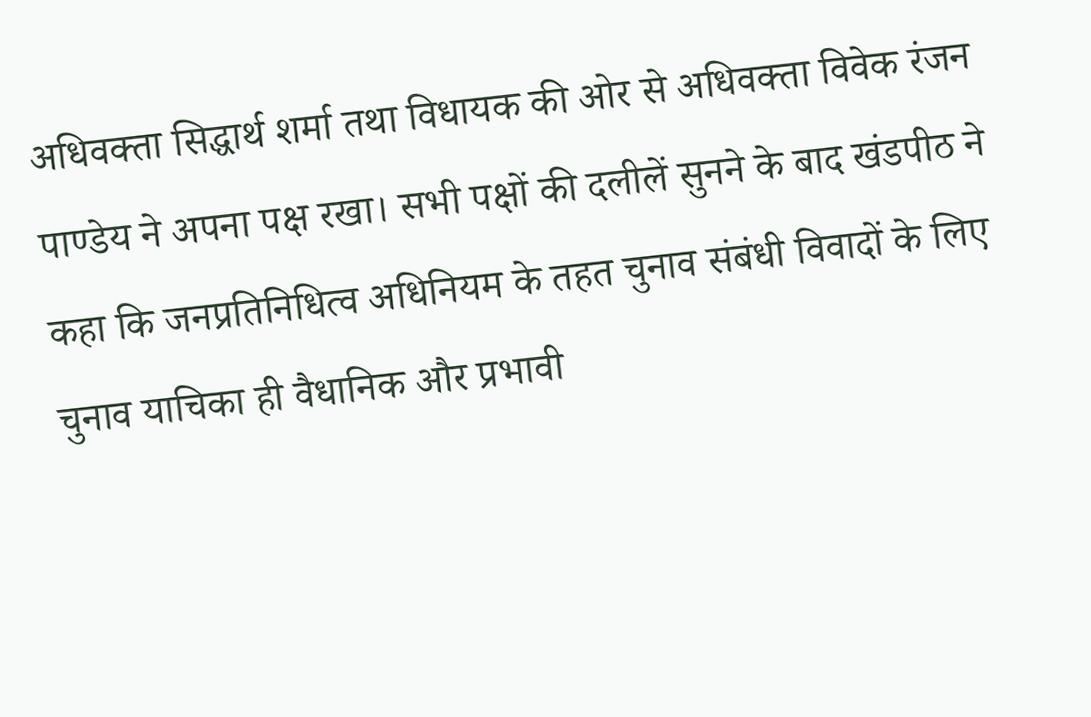अधिवक्ता सिद्धार्थ शर्मा तथा विधायक की ओर से अधिवक्ता विवेक रंजन पाण्डेय ने अपना पक्ष रखा। सभी पक्षों की दलीलें सुनने के बाद खंडपीठ ने कहा कि जनप्रतिनिधित्व अधिनियम के तहत चुनाव संबंधी विवादों के लिए चुनाव याचिका ही वैधानिक और प्रभावी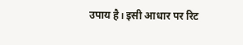उपाय है। इसी आधार पर रिट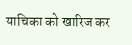याचिका को खारिज कर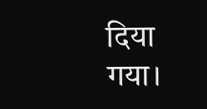दिया गया।